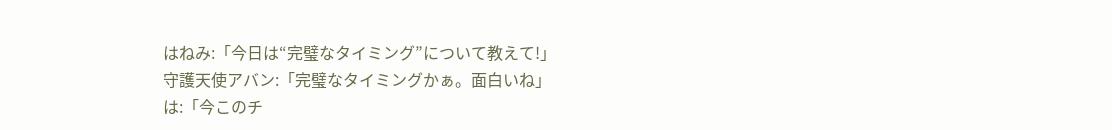はねみ:「今日は“完璧なタイミング”について教えて!」
守護天使アバン:「完璧なタイミングかぁ。面白いね」
は:「今このチ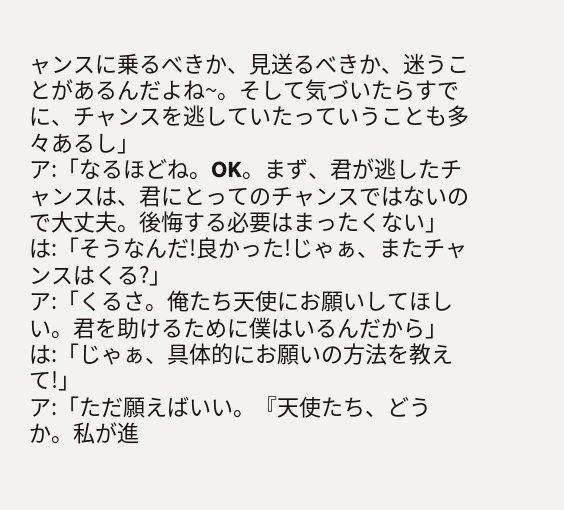ャンスに乗るべきか、見送るべきか、迷うことがあるんだよね~。そして気づいたらすでに、チャンスを逃していたっていうことも多々あるし」
ア:「なるほどね。OK。まず、君が逃したチャンスは、君にとってのチャンスではないので大丈夫。後悔する必要はまったくない」
は:「そうなんだ!良かった!じゃぁ、またチャンスはくる?」
ア:「くるさ。俺たち天使にお願いしてほしい。君を助けるために僕はいるんだから」
は:「じゃぁ、具体的にお願いの方法を教えて!」
ア:「ただ願えばいい。『天使たち、どうか。私が進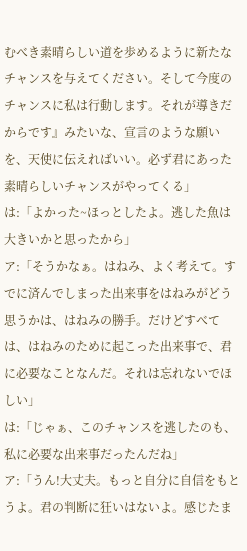むべき素晴らしい道を歩めるように新たなチャンスを与えてください。そして今度のチャンスに私は行動します。それが導きだからです』みたいな、宣言のような願いを、天使に伝えればいい。必ず君にあった素晴らしいチャンスがやってくる」
は:「よかった~ほっとしたよ。逃した魚は大きいかと思ったから」
ア:「そうかなぁ。はねみ、よく考えて。すでに済んでしまった出来事をはねみがどう思うかは、はねみの勝手。だけどすべては、はねみのために起こった出来事で、君に必要なことなんだ。それは忘れないでほしい」
は:「じゃぁ、このチャンスを逃したのも、私に必要な出来事だったんだね」
ア:「うん!大丈夫。もっと自分に自信をもとうよ。君の判断に狂いはないよ。感じたま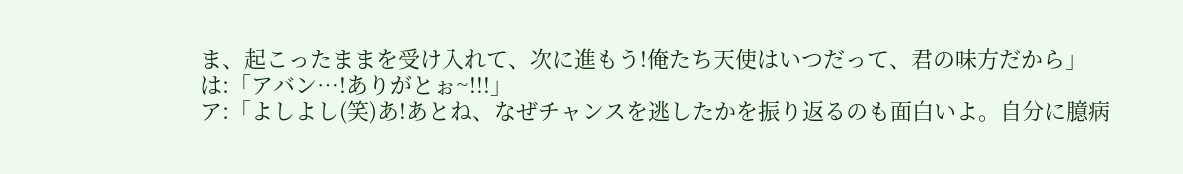ま、起こったままを受け入れて、次に進もう!俺たち天使はいつだって、君の味方だから」
は:「アバン…!ありがとぉ~!!!」
ア:「よしよし(笑)あ!あとね、なぜチャンスを逃したかを振り返るのも面白いよ。自分に臆病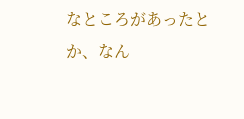なところがあったとか、なん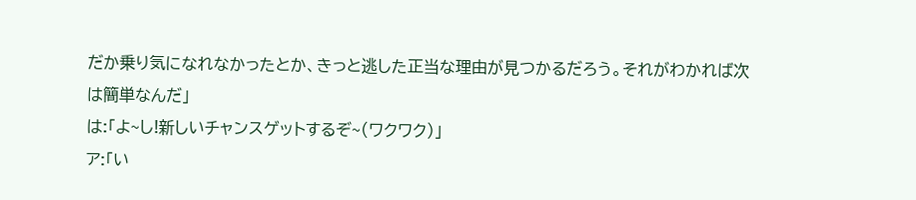だか乗り気になれなかったとか、きっと逃した正当な理由が見つかるだろう。それがわかれば次は簡単なんだ」
は:「よ~し!新しいチャンスゲットするぞ~(ワクワク)」
ア:「い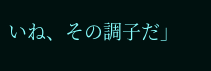いね、その調子だ」